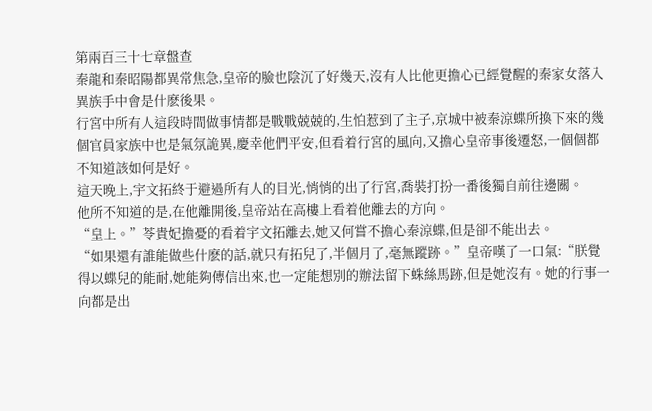第兩百三十七章盤查
秦龍和秦昭陽都異常焦急,皇帝的臉也陰沉了好幾天,沒有人比他更擔心已經覺醒的秦家女落入異族手中會是什麽後果。
行宮中所有人這段時間做事情都是戰戰兢兢的,生怕惹到了主子,京城中被秦涼蝶所換下來的幾個官員家族中也是氣氛詭異,慶幸他們平安,但看着行宮的風向,又擔心皇帝事後遷怒,一個個都不知道該如何是好。
這天晚上,宇文拓終于避過所有人的目光,悄悄的出了行宮,喬裝打扮一番後獨自前往邊關。
他所不知道的是,在他離開後,皇帝站在高樓上看着他離去的方向。
“皇上。”苓貴妃擔憂的看着宇文拓離去,她又何嘗不擔心秦涼蝶,但是卻不能出去。
“如果還有誰能做些什麽的話,就只有拓兒了,半個月了,毫無蹤跡。”皇帝嘆了一口氣:“朕覺得以蝶兒的能耐,她能夠傳信出來,也一定能想別的辦法留下蛛絲馬跡,但是她沒有。她的行事一向都是出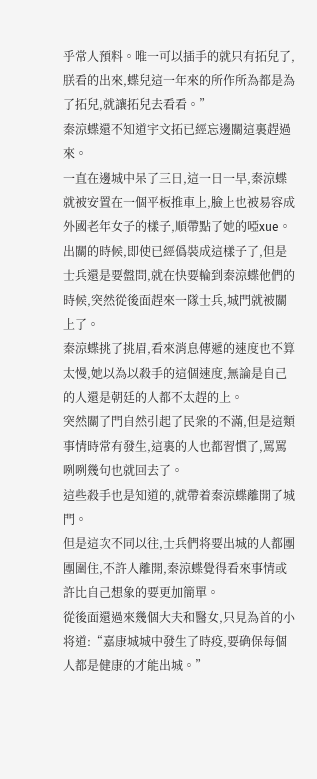乎常人預料。唯一可以插手的就只有拓兒了,朕看的出來,蝶兒這一年來的所作所為都是為了拓兒,就讓拓兒去看看。”
秦涼蝶還不知道宇文拓已經忘邊關這裏趕過來。
一直在邊城中呆了三日,這一日一早,秦涼蝶就被安置在一個平板推車上,臉上也被易容成外國老年女子的樣子,順帶點了她的啞xue。
出關的時候,即使已經僞裝成這樣子了,但是士兵還是要盤問,就在快要輪到秦涼蝶他們的時候,突然從後面趕來一隊士兵,城門就被關上了。
秦涼蝶挑了挑眉,看來消息傳遞的速度也不算太慢,她以為以殺手的這個速度,無論是自己的人還是朝廷的人都不太趕的上。
突然關了門自然引起了民衆的不滿,但是這類事情時常有發生,這裏的人也都習慣了,罵罵咧咧幾句也就回去了。
這些殺手也是知道的,就帶着秦涼蝶離開了城門。
但是這次不同以往,士兵們将要出城的人都團團圍住,不許人離開,秦涼蝶覺得看來事情或許比自己想象的要更加簡單。
從後面還過來幾個大夫和醫女,只見為首的小将道:“嘉康城城中發生了時疫,要确保每個人都是健康的才能出城。”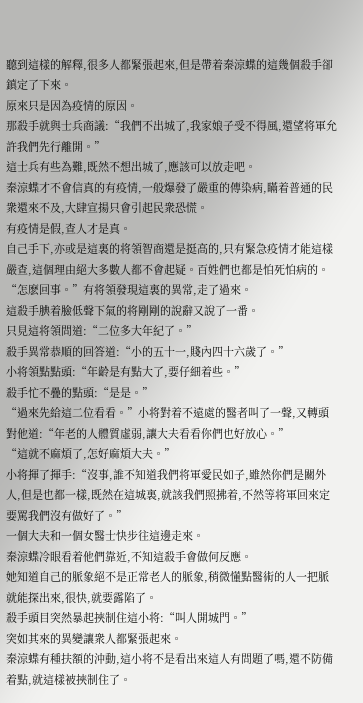聽到這樣的解釋,很多人都緊張起來,但是帶着秦涼蝶的這幾個殺手卻鎮定了下來。
原來只是因為疫情的原因。
那殺手就與士兵商議:“我們不出城了,我家娘子受不得風,還望将軍允許我們先行離開。”
這士兵有些為難,既然不想出城了,應該可以放走吧。
秦涼蝶才不會信真的有疫情,一般爆發了嚴重的傳染病,瞞着普通的民衆還來不及,大肆宣揚只會引起民衆恐慌。
有疫情是假,查人才是真。
自己手下,亦或是這裏的将領智商還是挺高的,只有緊急疫情才能這樣嚴查,這個理由絕大多數人都不會起疑。百姓們也都是怕死怕病的。
“怎麽回事。”有将領發現這裏的異常,走了過來。
這殺手腆着臉低聲下氣的将剛剛的說辭又說了一番。
只見這将領問道:“二位多大年紀了。”
殺手異常恭順的回答道:“小的五十一,賤內四十六歲了。”
小将領點點頭:“年齡是有點大了,要仔細着些。”
殺手忙不疊的點頭:“是是。”
“過來先給這二位看看。”小将對着不遠處的醫者叫了一聲,又轉頭對他道:“年老的人體質虛弱,讓大夫看看你們也好放心。”
“這就不麻煩了,怎好麻煩大夫。”
小将揮了揮手:“沒事,誰不知道我們将軍愛民如子,雖然你們是關外人,但是也都一樣,既然在這城裏,就該我們照拂着,不然等将軍回來定要罵我們沒有做好了。”
一個大夫和一個女醫士快步往這邊走來。
秦涼蝶冷眼看着他們靠近,不知這殺手會做何反應。
她知道自己的脈象絕不是正常老人的脈象,稍微懂點醫術的人一把脈就能探出來,很快,就要露陷了。
殺手頭目突然暴起挾制住這小将:“叫人開城門。”
突如其來的異變讓衆人都緊張起來。
秦涼蝶有種扶額的沖動,這小将不是看出來這人有問題了嗎,還不防備着點,就這樣被挾制住了。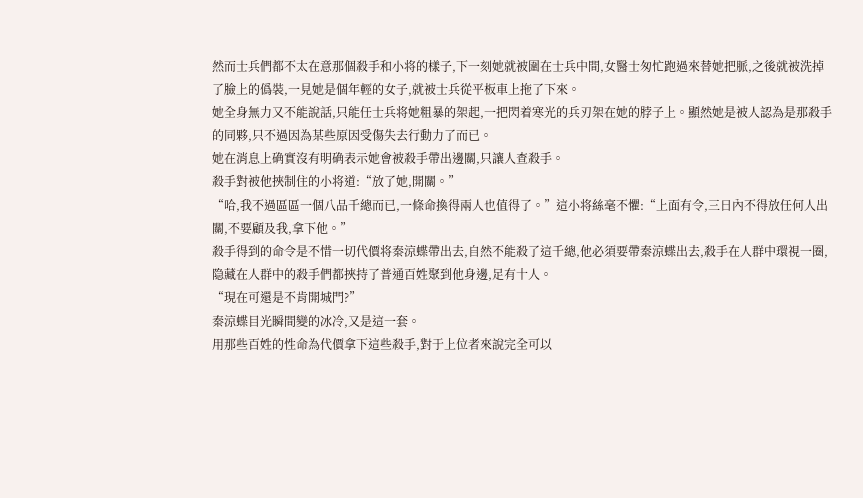然而士兵們都不太在意那個殺手和小将的樣子,下一刻她就被圍在士兵中間,女醫士匆忙跑過來替她把脈,之後就被洗掉了臉上的僞裝,一見她是個年輕的女子,就被士兵從平板車上拖了下來。
她全身無力又不能說話,只能任士兵将她粗暴的架起,一把閃着寒光的兵刃架在她的脖子上。顯然她是被人認為是那殺手的同夥,只不過因為某些原因受傷失去行動力了而已。
她在消息上确實沒有明确表示她會被殺手帶出邊關,只讓人查殺手。
殺手對被他挾制住的小将道:“放了她,開關。”
“哈,我不過區區一個八品千總而已,一條命換得兩人也值得了。”這小将絲毫不懼:“上面有令,三日內不得放任何人出關,不要顧及我,拿下他。”
殺手得到的命令是不惜一切代價将秦涼蝶帶出去,自然不能殺了這千總,他必須要帶秦涼蝶出去,殺手在人群中環視一圈,隐藏在人群中的殺手們都挾持了普通百姓聚到他身邊,足有十人。
“現在可還是不肯開城門?”
秦涼蝶目光瞬間變的冰冷,又是這一套。
用那些百姓的性命為代價拿下這些殺手,對于上位者來說完全可以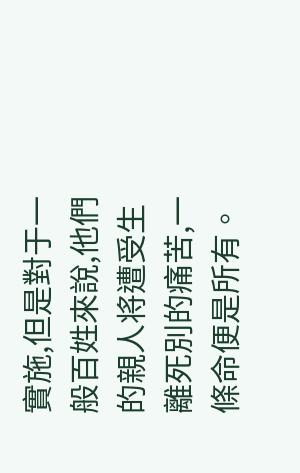實施,但是對于一般百姓來說,他們的親人将遭受生離死別的痛苦,一條命便是所有。